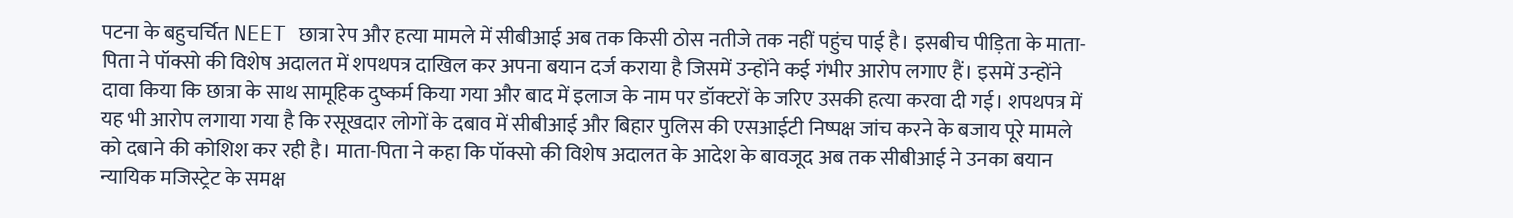पटना के बहुचर्चित NEET छात्रा रेप और हत्या मामले में सीबीआई अब तक किसी ठोस नतीजे तक नहीं पहुंच पाई है। इसबीच पीड़िता के माता-पिता ने पॉक्सो की विशेष अदालत में शपथपत्र दाखिल कर अपना बयान दर्ज कराया है जिसमें उन्होंने कई गंभीर आरोप लगाए हैं। इसमें उन्होंने दावा किया कि छात्रा के साथ सामूहिक दुष्कर्म किया गया और बाद में इलाज के नाम पर डॉक्टरों के जरिए उसकी हत्या करवा दी गई। शपथपत्र में यह भी आरोप लगाया गया है कि रसूखदार लोगों के दबाव में सीबीआई और बिहार पुलिस की एसआईटी निष्पक्ष जांच करने के बजाय पूरे मामले को दबाने की कोशिश कर रही है। माता-पिता ने कहा कि पॉक्सो की विशेष अदालत के आदेश के बावजूद अब तक सीबीआई ने उनका बयान न्यायिक मजिस्ट्रेट के समक्ष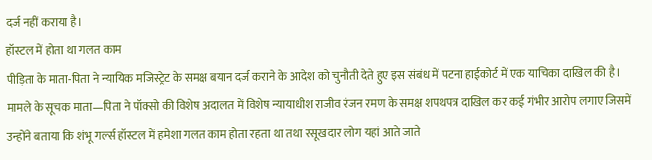दर्ज नहीं कराया है।
हॉस्टल में होता था गलत काम
पीड़िता के माता-पिता ने न्यायिक मजिस्ट्रेट के समक्ष बयान दर्ज कराने के आदेश को चुनौती देते हुए इस संबंध में पटना हाईकोर्ट में एक याचिका दाखिल की है। मामले के सूचक माता—पिता ने पॉक्सो की विशेष अदालत में विशेष न्यायाधीश राजीव रंजन रमण के समक्ष शपथपत्र दाखिल कर कई गंभीर आरोप लगाए जिसमें उन्होंने बताया कि शंभू गर्ल्स हॉस्टल में हमेशा गलत काम होता रहता था तथा रसूखदार लोग यहां आते जाते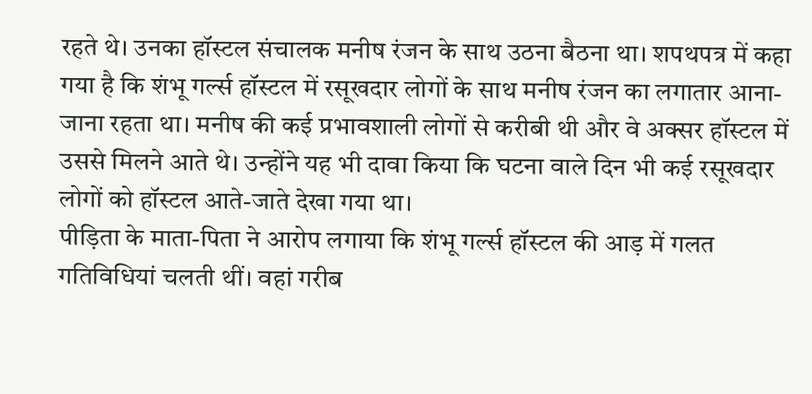रहते थे। उनका हॉस्टल संचालक मनीष रंजन के साथ उठना बैठना था। शपथपत्र में कहा गया है कि शंभू गर्ल्स हॉस्टल में रसूखदार लोगों के साथ मनीष रंजन का लगातार आना-जाना रहता था। मनीष की कई प्रभावशाली लोगों से करीबी थी और वे अक्सर हॉस्टल में उससे मिलने आते थे। उन्होंने यह भी दावा किया कि घटना वाले दिन भी कई रसूखदार लोगों को हॉस्टल आते-जाते देखा गया था।
पीड़िता के माता-पिता ने आरोप लगाया कि शंभू गर्ल्स हॉस्टल की आड़ में गलत गतिविधियां चलती थीं। वहां गरीब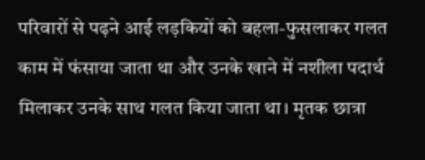परिवारों से पढ़ने आई लड़कियों को बहला-फुसलाकर गलत काम में फंसाया जाता था और उनके खाने में नशीला पदार्थ मिलाकर उनके साथ गलत किया जाता था। मृतक छात्रा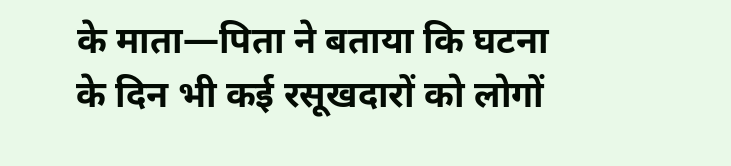के माता—पिता ने बताया कि घटना के दिन भी कई रसूखदारों को लोगों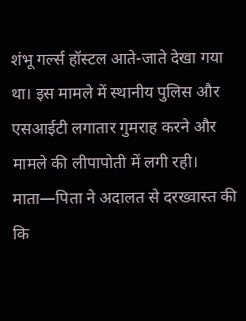शंभू गर्ल्स हॉस्टल आते-जाते देखा गया था। इस मामले में स्थानीय पुलिस और एसआईटी लगातार गुमराह करने और मामले की लीपापोती में लगी रही। माता—पिता ने अदालत से दरख्वास्त की कि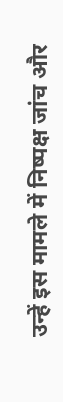उन्हें इस मामले में निष्पक्ष जांच और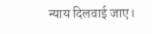न्याय दिलवाई जाए।